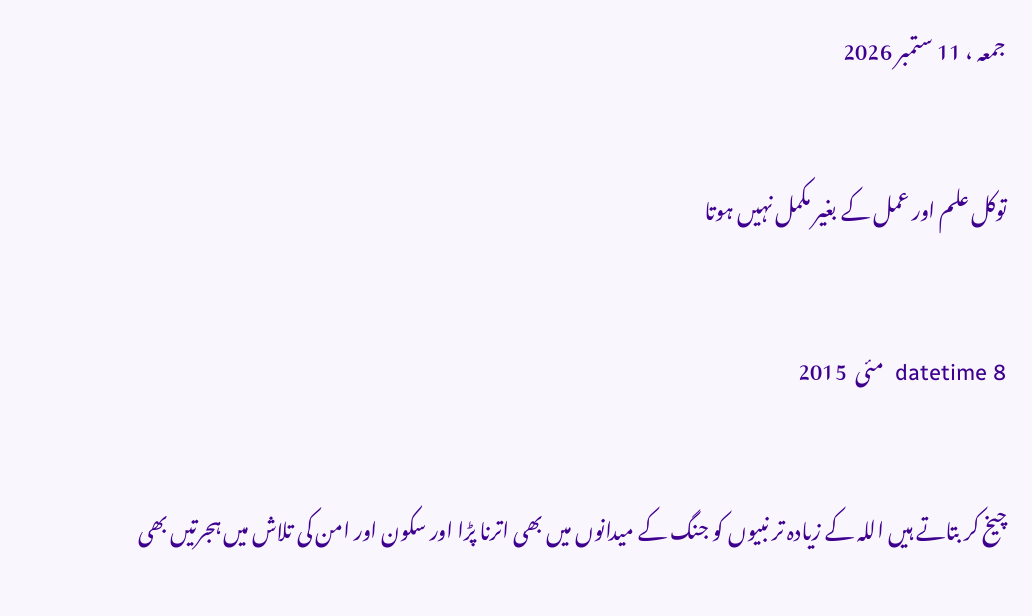جمعہ ، 11 ستمبر 2026

توکل علم اور عمل کے بغیر مکمل نہیں ہوتا

datetime 8  مئی  2015

چیخ کر بتاتے ہیں اللہ کے زیادہ تر نبیوں کو جنگ کے میدانوں میں بھی اترنا پڑا اور سکون اور امن کی تلاش میں ہجرتیں بھی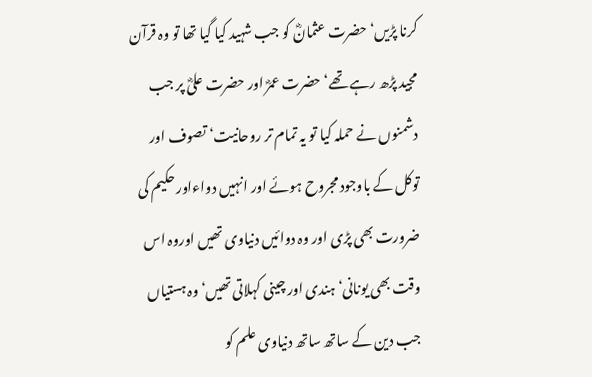کرنا پڑیں‘ حضرت عثمانؓ کو جب شہید کیا گیا تھا تو وہ قرآن مجید پڑھ رہے تھے‘ حضرت عمرؓ اور حضرت علیؓ پر جب دشمنوں نے حملہ کیا تو یہ تمام تر روحانیت‘ تصوف اور توکل کے باوجود مجروح ہوئے اور انہیں دواءاور حکیم کی ضرورت بھی پڑی اور وہ دوائیں دنیاوی تھیں اوروہ اس وقت بھی یونانی‘ ہندی اور چینی کہلاتی تھیں‘ وہ ہستیاں جب دین کے ساتھ ساتھ دنیاوی علم کو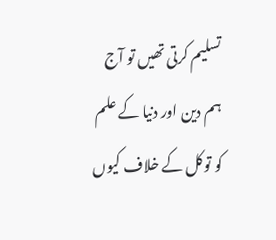تسلیم کرتی تھیں تو آج ہم دین اور دنیا کے علم کو توکل کے خلاف کیوں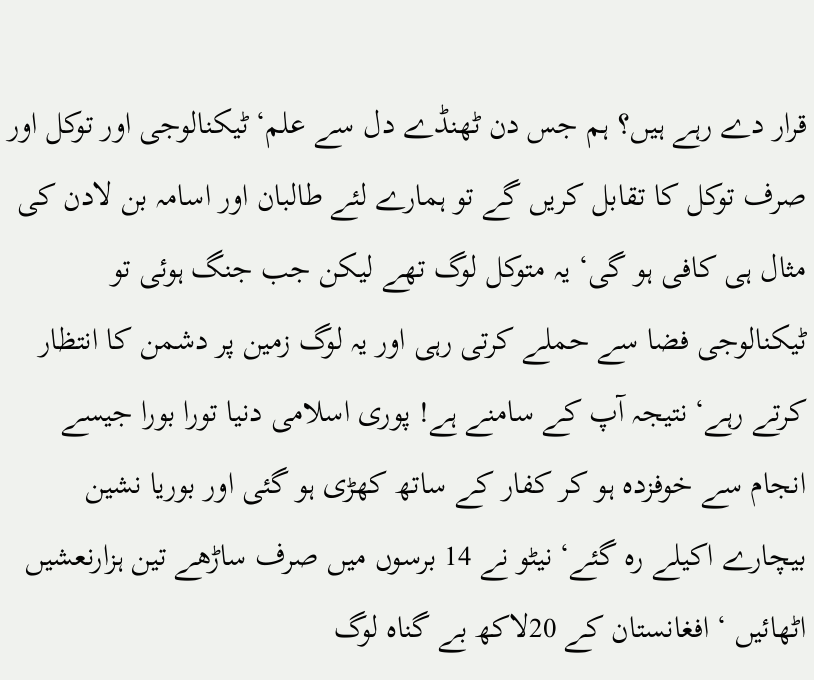قرار دے رہے ہیں؟ ہم جس دن ٹھنڈے دل سے علم‘ ٹیکنالوجی اور توکل اور صرف توکل کا تقابل کریں گے تو ہمارے لئے طالبان اور اسامہ بن لادن کی مثال ہی کافی ہو گی‘ یہ متوکل لوگ تھے لیکن جب جنگ ہوئی تو ٹیکنالوجی فضا سے حملے کرتی رہی اور یہ لوگ زمین پر دشمن کا انتظار کرتے رہے‘ نتیجہ آپ کے سامنے ہے! پوری اسلامی دنیا تورا بورا جیسے انجام سے خوفزدہ ہو کر کفار کے ساتھ کھڑی ہو گئی اور بوریا نشین بیچارے اکیلے رہ گئے‘ نیٹو نے 14 برسوں میں صرف ساڑھے تین ہزارنعشیں اٹھائیں ‘ افغانستان کے 20لاکھ بے گناہ لوگ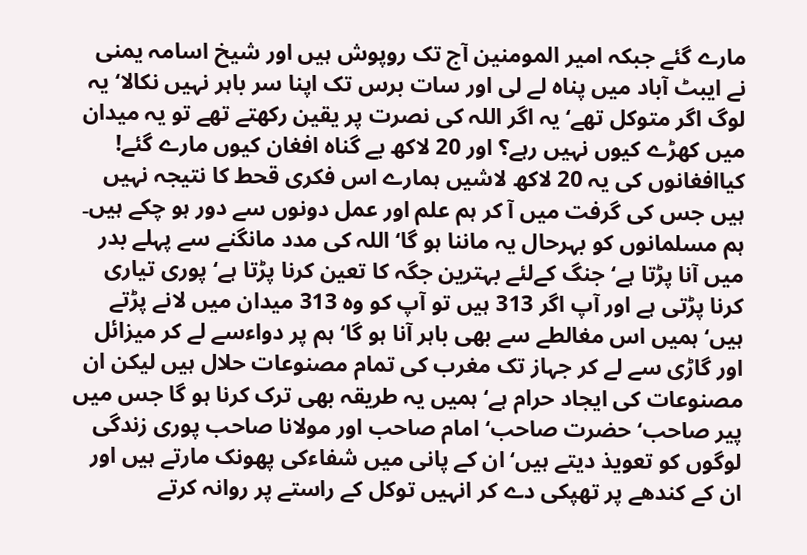مارے گئے جبکہ امیر المومنین آج تک روپوش ہیں اور شیخ اسامہ یمنی نے ایبٹ آباد میں پناہ لے لی اور سات برس تک اپنا سر باہر نہیں نکالا‘ یہ لوگ اگر متوکل تھے‘ یہ اگر اللہ کی نصرت پر یقین رکھتے تھے تو یہ میدان میں کھڑے کیوں نہیں رہے؟ اور 20 لاکھ بے گناہ افغان کیوں مارے گئے! کیاافغانوں کی یہ 20 لاکھ لاشیں ہمارے اس فکری قحط کا نتیجہ نہیں ہیں جس کی گرفت میں آ کر ہم علم اور عمل دونوں سے دور ہو چکے ہیں۔
ہم مسلمانوں کو بہرحال یہ ماننا ہو گا‘ اللہ کی مدد مانگنے سے پہلے بدر میں آنا پڑتا ہے‘ جنگ کےلئے بہترین جگہ کا تعین کرنا پڑتا ہے‘ پوری تیاری کرنا پڑتی ہے اور آپ اگر 313 ہیں تو آپ کو وہ 313 میدان میں لانے پڑتے ہیں‘ ہمیں اس مغالطے سے بھی باہر آنا ہو گا‘ ہم پر دواءسے لے کر میزائل اور گاڑی سے لے کر جہاز تک مغرب کی تمام مصنوعات حلال ہیں لیکن ان مصنوعات کی ایجاد حرام ہے‘ ہمیں یہ طریقہ بھی ترک کرنا ہو گا جس میں پیر صاحب‘ حضرت صاحب‘ امام صاحب اور مولانا صاحب پوری زندگی لوگوں کو تعویذ دیتے ہیں‘ ان کے پانی میں شفاءکی پھونک مارتے ہیں اور ان کے کندھے پر تھپکی دے کر انہیں توکل کے راستے پر روانہ کرتے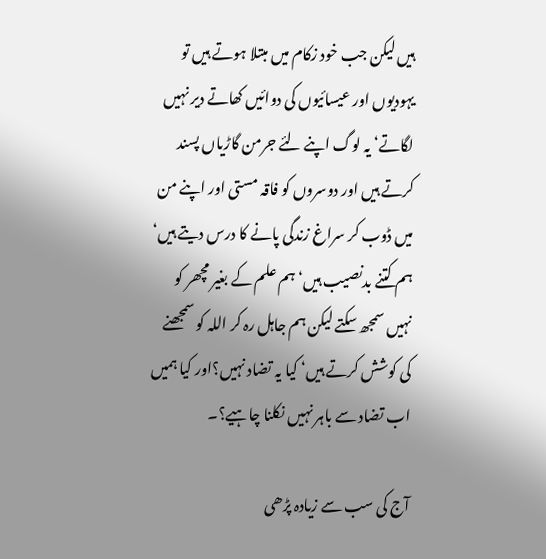ہیں لیکن جب خود زکام میں مبتلا ہوتے ہیں تو یہودیوں اور عیسائیوں کی دوائیں کھاتے دیر نہیں لگاتے‘ یہ لوگ اپنے لئے جرمن گاڑیاں پسند کرتے ہیں اور دوسروں کو فاقہ مستی اور اپنے من میں ڈوب کر سراغ زندگی پانے کا درس دیتے ہیں‘ ہم کتنے بدنصیب ہیں‘ ہم علم کے بغیر مچھر کو نہیں سمجھ سکتے لیکن ہم جاہل رہ کر اللہ کو سمجھنے کی کوشش کرتے ہیں‘ کیا یہ تضاد نہیں؟اور کیا ہمیں اب تضاد سے باہر نہیں نکلنا چاہیے؟۔

آج کی سب سے زیادہ پڑھی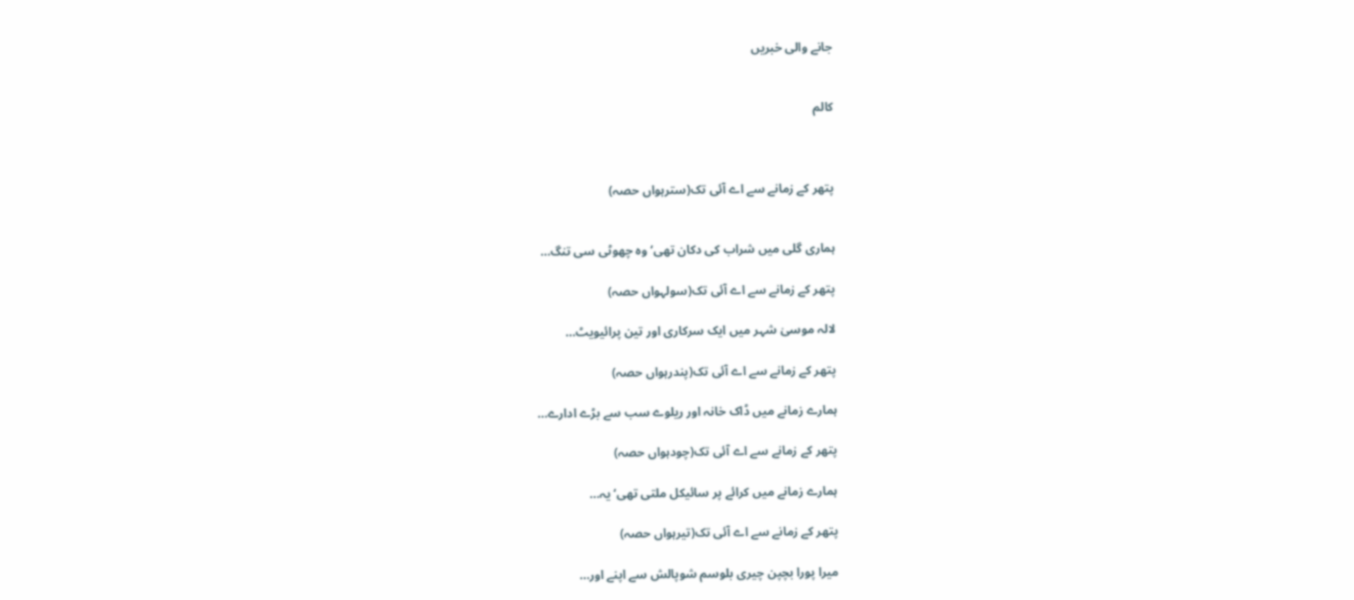جانے والی خبریں


کالم



پتھر کے زمانے سے اے آئی تک(سترہواں حصہ)


ہماری گلی میں شراب کی دکان تھی‘ وہ چھوٹی سی تنگ…

پتھر کے زمانے سے اے آئی تک(سولہواں حصہ)

لالہ موسیٰ شہر میں ایک سرکاری اور تین پرائیویٹ…

پتھر کے زمانے سے اے آئی تک(پندرہواں حصہ)

ہمارے زمانے میں ڈاک خانہ اور ریلوے سب سے بڑے ادارے…

پتھر کے زمانے سے اے آئی تک(چودہواں حصہ)

ہمارے زمانے میں کرائے پر سائیکل ملتی تھی‘ یہ…

پتھر کے زمانے سے اے آئی تک(تیرہواں حصہ)

میرا پورا بچپن چیری بلوسم شوپالش سے اپنے اور…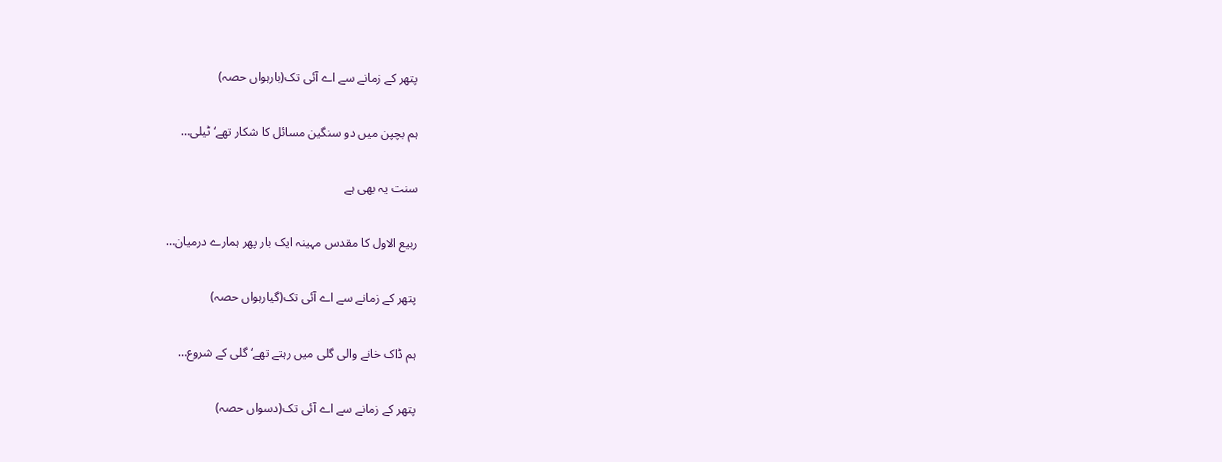پتھر کے زمانے سے اے آئی تک(بارہواں حصہ)

ہم بچپن میں دو سنگین مسائل کا شکار تھے‘ ٹیلی…

سنت یہ بھی ہے

ربیع الاول کا مقدس مہینہ ایک بار پھر ہمارے درمیان…

پتھر کے زمانے سے اے آئی تک(گیارہواں حصہ)

ہم ڈاک خانے والی گلی میں رہتے تھے‘ گلی کے شروع…

پتھر کے زمانے سے اے آئی تک(دسواں حصہ)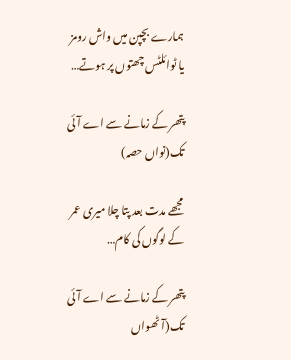ہمارے بچپن میں واش رومز یا ٹوائلٹس چھتوں پر ہوتے…

پتھر کے زمانے سے اے آئی تک(نواں حصہ)

مجھے مدت بعد پتا چلا میری عمر کے لوگوں کی کام…

پتھر کے زمانے سے اے آئی تک(آٹھواں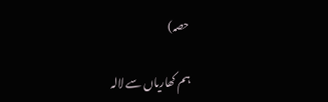حصہ)

ہم کھاریاں سے لالہ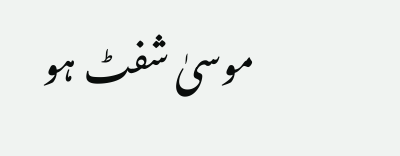موسیٰ شفٹ ہو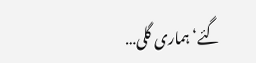گئے‘ ہماری گلی…